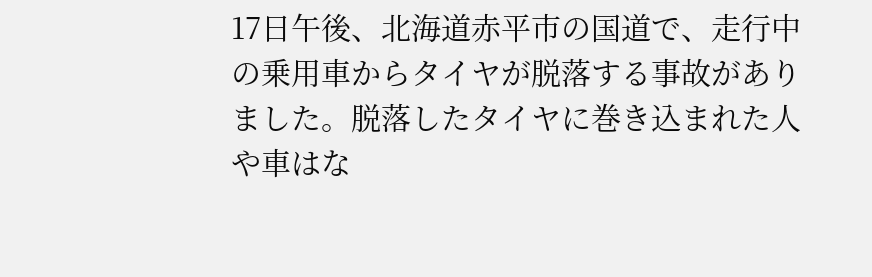17日午後、北海道赤平市の国道で、走行中の乗用車からタイヤが脱落する事故がありました。脱落したタイヤに巻き込まれた人や車はな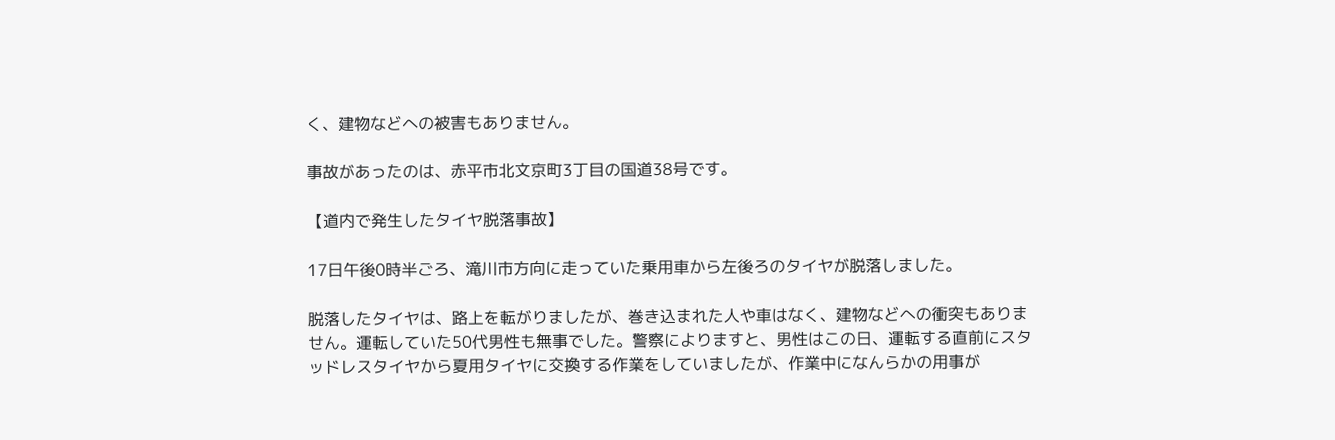く、建物などへの被害もありません。

事故があったのは、赤平市北文京町3丁目の国道38号です。

【道内で発生したタイヤ脱落事故】

17日午後0時半ごろ、滝川市方向に走っていた乗用車から左後ろのタイヤが脱落しました。

脱落したタイヤは、路上を転がりましたが、巻き込まれた人や車はなく、建物などへの衝突もありません。運転していた50代男性も無事でした。警察によりますと、男性はこの日、運転する直前にスタッドレスタイヤから夏用タイヤに交換する作業をしていましたが、作業中になんらかの用事が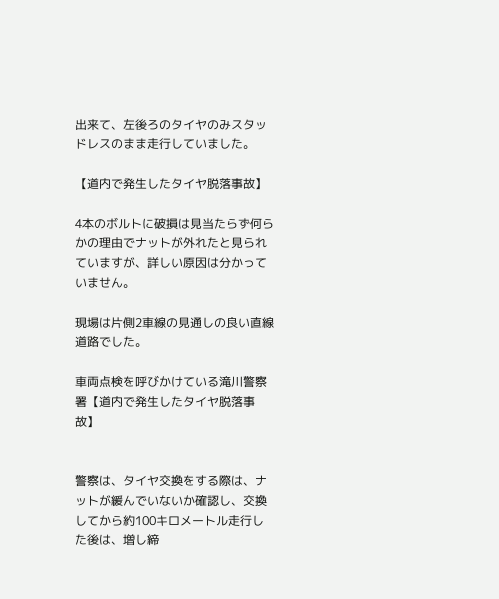出来て、左後ろのタイヤのみスタッドレスのまま走行していました。

【道内で発生したタイヤ脱落事故】

4本のボルトに破損は見当たらず何らかの理由でナットが外れたと見られていますが、詳しい原因は分かっていません。

現場は片側2車線の見通しの良い直線道路でした。

車両点検を呼びかけている滝川警察署【道内で発生したタイヤ脱落事故】


警察は、タイヤ交換をする際は、ナットが緩んでいないか確認し、交換してから約100キロメートル走行した後は、増し締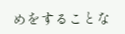めをすることな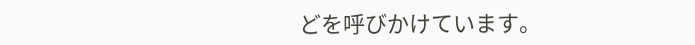どを呼びかけています。